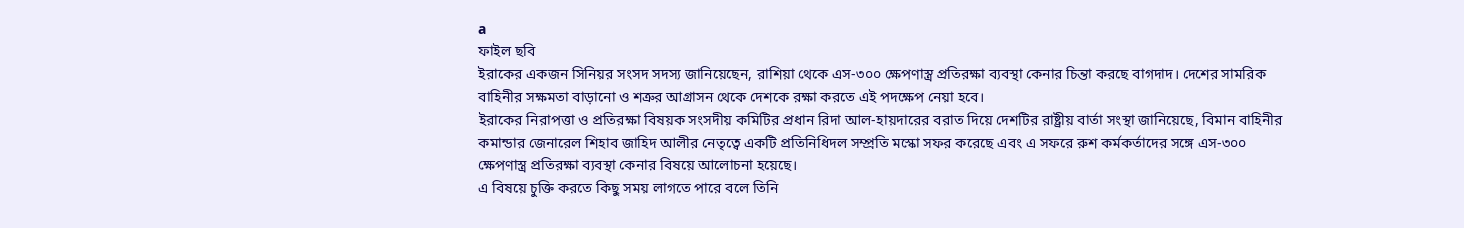a
ফাইল ছবি
ইরাকের একজন সিনিয়র সংসদ সদস্য জানিয়েছেন, রাশিয়া থেকে এস-৩০০ ক্ষেপণাস্ত্র প্রতিরক্ষা ব্যবস্থা কেনার চিন্তা করছে বাগদাদ। দেশের সামরিক বাহিনীর সক্ষমতা বাড়ানো ও শত্রুর আগ্রাসন থেকে দেশকে রক্ষা করতে এই পদক্ষেপ নেয়া হবে।
ইরাকের নিরাপত্তা ও প্রতিরক্ষা বিষয়ক সংসদীয় কমিটির প্রধান রিদা আল-হায়দারের বরাত দিয়ে দেশটির রাষ্ট্রীয় বার্তা সংস্থা জানিয়েছে, বিমান বাহিনীর কমান্ডার জেনারেল শিহাব জাহিদ আলীর নেতৃত্বে একটি প্রতিনিধিদল সম্প্রতি মস্কো সফর করেছে এবং এ সফরে রুশ কর্মকর্তাদের সঙ্গে এস-৩০০ ক্ষেপণাস্ত্র প্রতিরক্ষা ব্যবস্থা কেনার বিষয়ে আলোচনা হয়েছে।
এ বিষয়ে চুক্তি করতে কিছু সময় লাগতে পারে বলে তিনি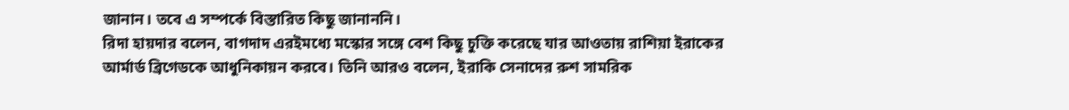জানান। তবে এ সম্পর্কে বিস্তারিত কিছু জানাননি।
রিদা হায়দার বলেন, বাগদাদ এরইমধ্যে মস্কোর সঙ্গে বেশ কিছু চুক্তি করেছে যার আওতায় রাশিয়া ইরাকের আর্মার্ড ব্রিগেডকে আধুনিকায়ন করবে। তিনি আরও বলেন, ইরাকি সেনাদের রুশ সামরিক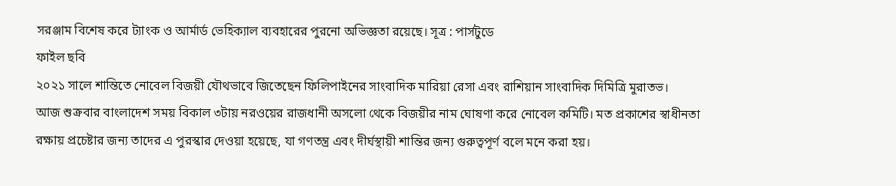সরঞ্জাম বিশেষ করে ট্যাংক ও আর্মার্ড ভেহিক্যাল ব্যবহারের পুরনো অভিজ্ঞতা রয়েছে। সূত্র : পার্সটুডে
ফাইল ছবি
২০২১ সালে শান্তিতে নোবেল বিজয়ী যৌথভাবে জিতেছেন ফিলিপাইনের সাংবাদিক মারিয়া রেসা এবং রাশিয়ান সাংবাদিক দিমিত্রি মুরাতভ।
আজ শুক্রবার বাংলাদেশ সময় বিকাল ৩টায় নরওয়ের রাজধানী অসলো থেকে বিজয়ীর নাম ঘোষণা করে নোবেল কমিটি। মত প্রকাশের স্বাধীনতা রক্ষায় প্রচেষ্টার জন্য তাদের এ পুরস্কার দেওয়া হয়েছে, যা গণতন্ত্র এবং দীর্ঘস্থায়ী শান্তির জন্য গুরুত্বপূর্ণ বলে মনে করা হয়।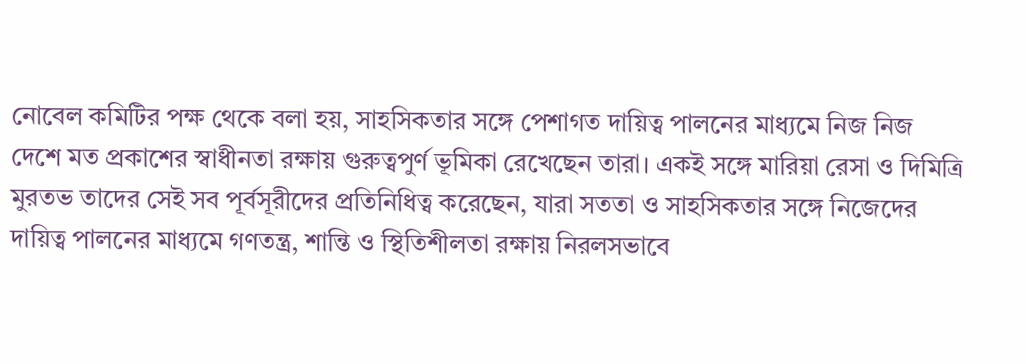নোবেল কমিটির পক্ষ থেকে বলা হয়, সাহসিকতার সঙ্গে পেশাগত দায়িত্ব পালনের মাধ্যমে নিজ নিজ দেশে মত প্রকাশের স্বাধীনতা রক্ষায় গুরুত্বপুর্ণ ভূমিকা রেখেছেন তারা। একই সঙ্গে মারিয়া রেসা ও দিমিত্রি মুরতভ তাদের সেই সব পূর্বসূরীদের প্রতিনিধিত্ব করেছেন, যারা সততা ও সাহসিকতার সঙ্গে নিজেদের দায়িত্ব পালনের মাধ্যমে গণতন্ত্র, শান্তি ও স্থিতিশীলতা রক্ষায় নিরলসভাবে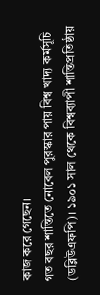কাজ করে গেছেন।
গত বছর শান্তিতে নোবেল পুরস্কার পায় বিশ্ব খাদ্য কর্মসূচি (ডব্লিউএফপি)। ১৯০১ সাল থেকে বিশ্বব্যাপী শান্তিপ্রতিষ্ঠায়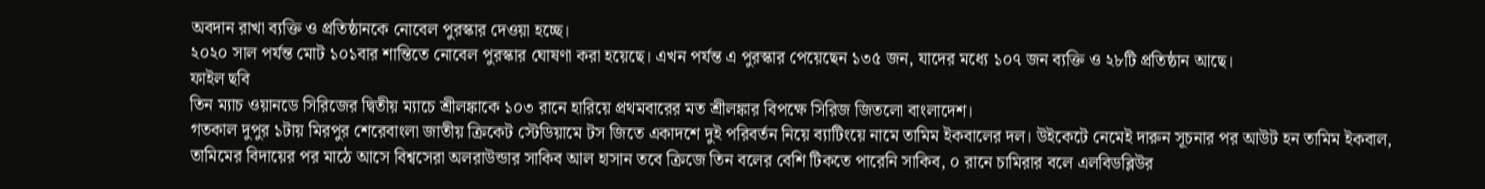অবদান রাখা ব্যক্তি ও প্রতিষ্ঠানকে নোবেল পুরস্কার দেওয়া হচ্ছে।
২০২০ সাল পর্যন্ত মোট ১০১বার শান্তিতে নোবেল পুরস্কার ঘোষণা করা হয়েছে। এখন পর্যন্ত এ পুরস্কার পেয়েছেন ১৩৫ জন, যাদের মধ্যে ১০৭ জন ব্যক্তি ও ২৮টি প্রতিষ্ঠান আছে।
ফাইল ছবি
তিন ম্যাচ ওয়ানডে সিরিজের দ্বিতীয় ম্যাচে শ্রীলঙ্কাকে ১০৩ রানে হারিয়ে প্রথমবারের মত শ্রীলঙ্কার বিপক্ষে সিরিজ জিতলো বাংলাদেশ।
গতকাল দুপুর ১টায় মিরপুর শেরেবাংলা জাতীয় ক্রিকেট স্টেডিয়ামে টস জিতে একাদশে দুই পরিবর্তন নিয়ে ব্যাটিংয়ে নামে তামিম ইকবালের দল। উইকেটে নেমেই দারুন সূচনার পর আউট হন তামিম ইকবাল, তামিমের বিদায়ের পর মাঠে আসে বিশ্বসেরা অলরাউন্ডার সাকিব আল হাসান তবে ক্রিজে তিন বলের বেশি টিকতে পারেনি সাকিব, ০ রানে চামিরার বলে এলবিডব্লিউর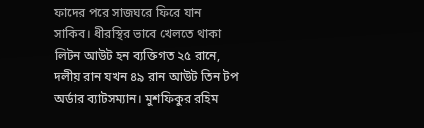ফাদের পরে সাজঘরে ফিরে যান সাকিব। ধীরস্থির ভাবে খেলতে থাকা লিটন আউট হন ব্যক্তিগত ২৫ রানে, দলীয় রান যখন ৪৯ রান আউট তিন টপ অর্ডার ব্যাটসম্যান। মুশফিকুর রহিম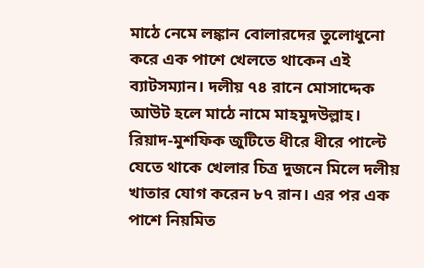মাঠে নেমে লঙ্কান বোলারদের তুলোধুনো করে এক পাশে খেলতে থাকেন এই ব্যাটসম্যান। দলীয় ৭৪ রানে মোসাদ্দেক আউট হলে মাঠে নামে মাহমুদউল্লাহ। রিয়াদ-মুশফিক জুটিতে ধীরে ধীরে পাল্টে যেতে থাকে খেলার চিত্র দুজনে মিলে দলীয় খাতার যোগ করেন ৮৭ রান। এর পর এক পাশে নিয়মিত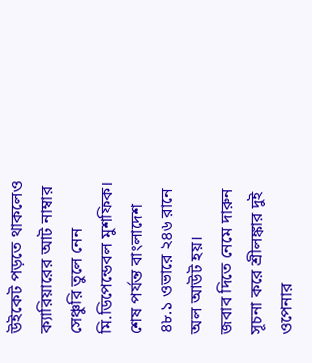উইকেট পড়তে থাকলেও ক্যারিয়ারের আট নাম্বার সেঞ্চুরি তুলে নেন মি.ডিপেন্ডেবল মুশফিক। শেষ পর্যন্ত বাংলাদেশ ৪৮.১ ওভারে ২৪৬ রানে অল আউট হয়।
জবাব দিতে নেমে দারুন সূচনা করে শ্রীলঙ্কার দুই ওপেনার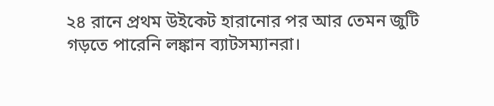২৪ রানে প্রথম উইকেট হারানোর পর আর তেমন জুটি গড়তে পারেনি লঙ্কান ব্যাটসম্যানরা।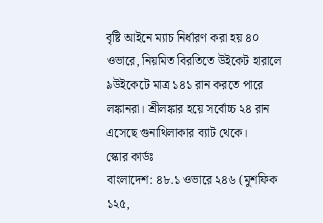বৃষ্টি আইনে ম্যাচ নির্ধারণ করা হয় ৪০ ওভারে, নিয়মিত বিরতিতে উইকেট হারালে ৯উইকেটে মাত্র ১৪১ রান করতে পারে লঙ্কানরা। শ্রীলঙ্কার হয়ে সর্বোচ্চ ২৪ রান এসেছে গুনাথিলাকার ব্যাট থেকে।
স্কোর কার্ডঃ
বাংলাদেশ: ৪৮.১ ওভারে ২৪৬ (মুশফিক ১২৫,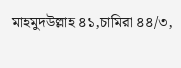মাহমুদউল্লাহ ৪১,চামিরা ৪৪/৩,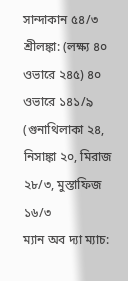সান্দাকান ৫৪/৩
শ্রীলঙ্কা: (লক্ষ্য ৪০ ওভারে ২৪৫) ৪০ ওভারে ১৪১/৯ (গুনাথিলাকা ২৪, নিসাঙ্কা ২০, মিরাজ ২৮/৩, মুস্তাফিজ ১৬/৩
ম্যান অব দ্যা ম্যাচ: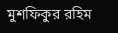মুশফিকুর রহিম